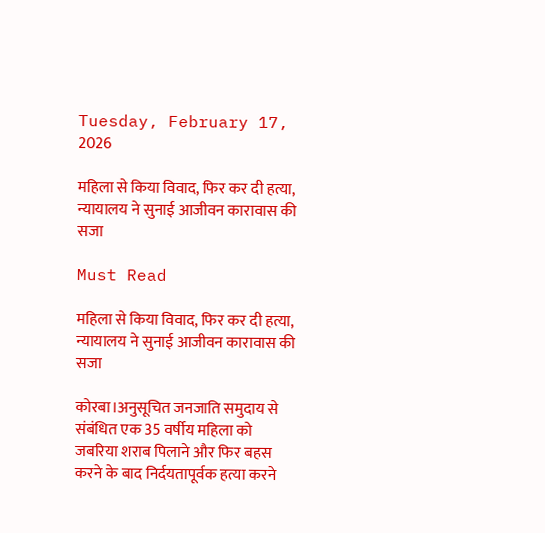Tuesday, February 17, 2026

महिला से किया विवाद, फिर कर दी हत्या, न्यायालय ने सुनाई आजीवन कारावास की सजा

Must Read

महिला से किया विवाद, फिर कर दी हत्या, न्यायालय ने सुनाई आजीवन कारावास की सजा

कोरबा।अनुसूचित जनजाति समुदाय से संबंधित एक 35 वर्षीय महिला को जबरिया शराब पिलाने और फिर बहस करने के बाद निर्दयतापूर्वक हत्या करने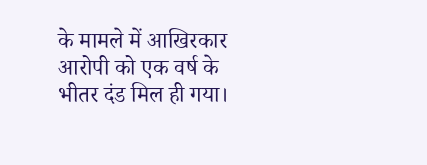के मामले में आखिरकार आरोपी को एक वर्ष के भीतर दंड मिल ही गया।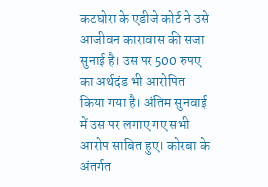कटघोरा के एडीजे कोर्ट ने उसे आजीवन कारावास की सजा सुनाई है। उस पर 500 रुपए का अर्थदंड भी आरोपित किया गया है। अंतिम सुनवाई में उस पर लगाए गए सभी आरोप साबित हुए। कोरबा के अंतर्गत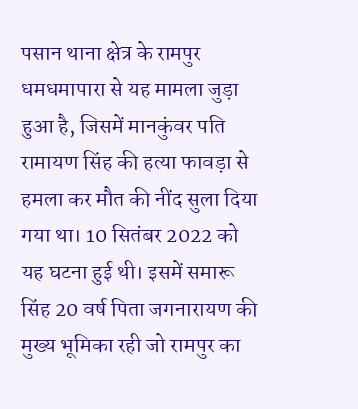पसान थाना क्षेत्र के रामपुर धमधमापारा से यह मामला जुड़ा हुआ है, जिसमें मानकुंवर पति रामायण सिंह की हत्या फावड़ा से हमला कर मौत की नींद सुला दिया गया था। 10 सितंबर 2022 को यह घटना हुई थी। इसमें समारू सिंह 20 वर्ष पिता जगनारायण की मुख्य भूमिका रही जो रामपुर का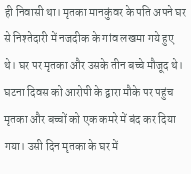ही निवासी था। मृतका मानकुंवर के पति अपने घर से निश्तेदारी में नजदीक के गांव लखमा गये हुए थे। घर पर मृतका और उसके तीन बच्चे मौजूद थे। घटना दिवस को आरोपी के द्वारा मौके पर पहुंच मृतका और बच्चों को एक कमरे में बंद कर दिया गया। उसी दिन मृतका के घर में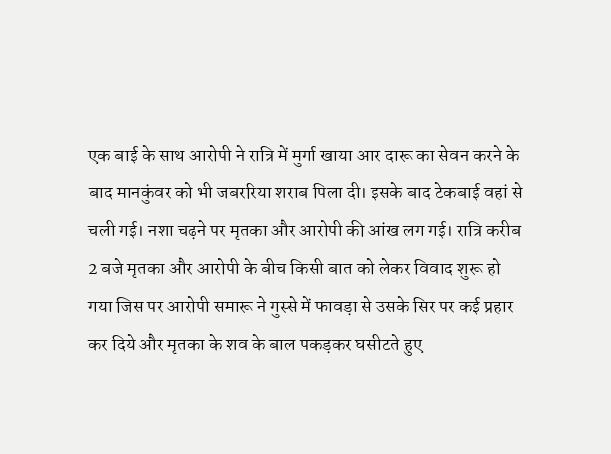एक बाई के साथ आरोपी ने रात्रि में मुर्गा खाया आर दारू का सेवन करने के बाद मानकुंवर को भी जबररिया शराब पिला दी। इसके बाद टेकबाई वहां से चली गई। नशा चढ़ने पर मृतका और आरोपी की आंख लग गई। रात्रि करीब 2 बजे मृतका और आरोपी के बीच किसी बात को लेकर विवाद शुरू हो गया जिस पर आरोपी समारू ने गुस्से में फावड़ा से उसके सिर पर कई प्रहार कर दिये और मृतका के शव के बाल पकड़कर घसीटते हुए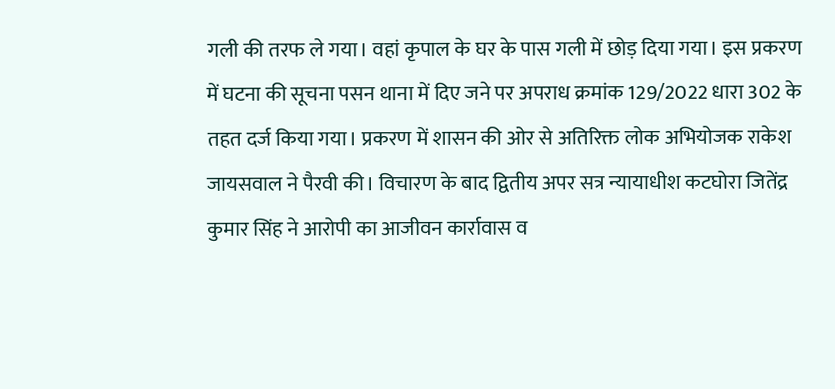गली की तरफ ले गया। वहां कृपाल के घर के पास गली में छोड़ दिया गया। इस प्रकरण में घटना की सूचना पसन थाना में दिए जने पर अपराध क्रमांक 129/2022 धारा 302 के तहत दर्ज किया गया। प्रकरण में शासन की ओर से अतिरिक्त लोक अभियोजक राकेश जायसवाल ने पैरवी की। विचारण के बाद द्वितीय अपर सत्र न्यायाधीश कटघोरा जितेंद्र कुमार सिंह ने आरोपी का आजीवन कार्रावास व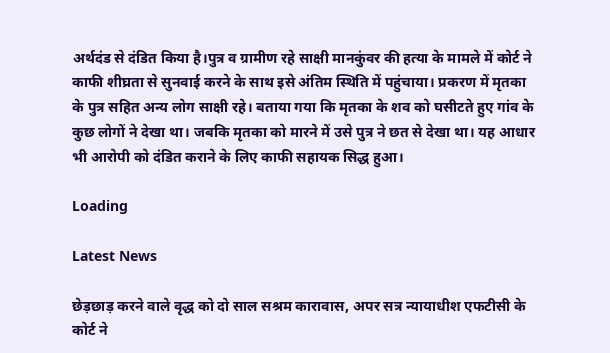अर्थदंड से दंडित किया है।पुत्र व ग्रामीण रहे साक्षी मानकुंवर की हत्या के मामले में कोर्ट ने काफी शीघ्रता से सुनवाई करने के साथ इसे अंतिम स्थिति में पहुंचाया। प्रकरण में मृतका के पुत्र सहित अन्य लोग साक्षी रहे। बताया गया कि मृतका के शव को घसीटते हुए गांव के कुछ लोगों ने देखा था। जबकि मृतका को मारने में उसे पुत्र ने छत से देखा था। यह आधार भी आरोपी को दंडित कराने के लिए काफी सहायक सिद्ध हुआ।

Loading

Latest News

छेड़छाड़ करने वाले वृद्ध को दो साल सश्रम कारावास, अपर सत्र न्यायाधीश एफटीसी के कोर्ट ने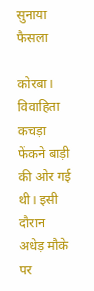सुनाया फैसला

कोरबा। विवाहिता कचड़ा फेंकने बाड़ी की ओर गई थी। इसी दौरान अधेड़ मौके पर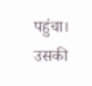पहुंचा। उसकी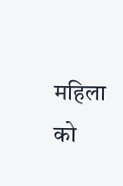महिला को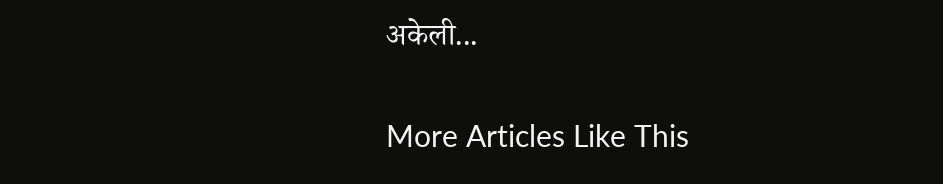अकेली...

More Articles Like This